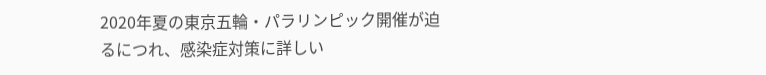2020年夏の東京五輪・パラリンピック開催が迫るにつれ、感染症対策に詳しい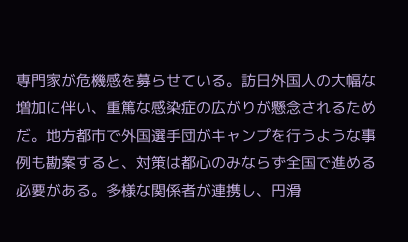専門家が危機感を募らせている。訪日外国人の大幅な増加に伴い、重篤な感染症の広がりが懸念されるためだ。地方都市で外国選手団がキャンプを行うような事例も勘案すると、対策は都心のみならず全国で進める必要がある。多様な関係者が連携し、円滑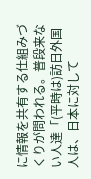に情報を共有する仕組みづくりが問われる。普段来ない人達「(平時は)訪日外国人は、日本に対して